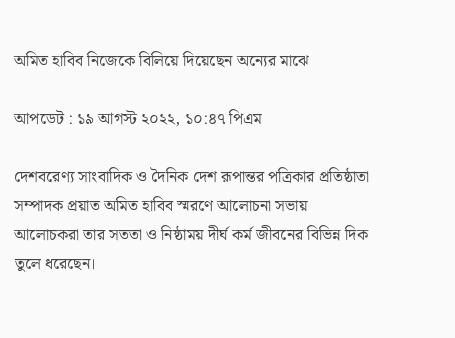অমিত হাবিব নিজেকে বিলিয়ে দিয়েছেন অন্যের মাঝে

আপডেট : ১৯ আগস্ট ২০২২, ১০:৪৭ পিএম

দেশবরেণ্য সাংবাদিক ও দৈনিক দেশ রূপান্তর পত্রিকার প্রতিষ্ঠাতা সম্পাদক প্রয়াত অমিত হাবিব স্মরণে আলোচনা সভায় আলোচকরা তার সততা ও নিষ্ঠাময় দীর্ঘ কর্ম জীবনের বিভিন্ন দিক তুলে ধরেছেন।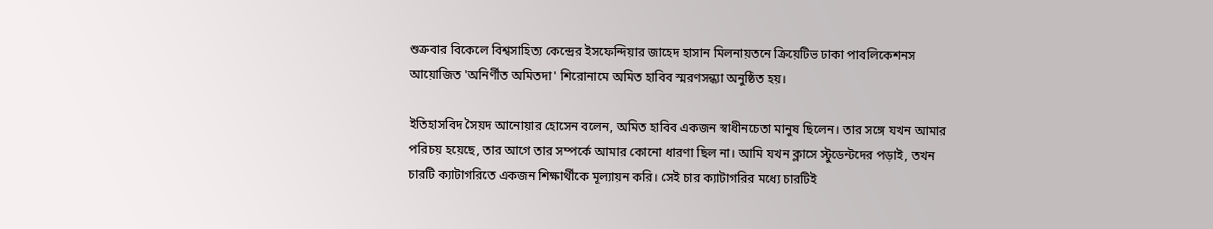শুক্রবার বিকেলে বিশ্বসাহিত্য কেন্দ্রের ইসফেন্দিয়ার জাহেদ হাসান মিলনায়তনে ক্রিয়েটিভ ঢাকা পাবলিকেশনস আয়োজিত 'অনির্ণীত অমিতদা' শিরোনামে অমিত হাবিব স্মরণসন্ধ্যা অনুষ্ঠিত হয়।

ইতিহাসবিদ সৈয়দ আনোয়ার হোসেন বলেন, অমিত হাবিব একজন স্বাধীনচেতা মানুষ ছিলেন। তার সঙ্গে যখন আমার পরিচয় হয়েছে, তার আগে তার সম্পর্কে আমার কোনো ধারণা ছিল না। আমি যখন ক্লাসে স্টুডেন্টদের পড়াই, তখন চারটি ক্যাটাগরিতে একজন শিক্ষার্থীকে মূল্যায়ন করি। সেই চার ক্যাটাগরির মধ্যে চারটিই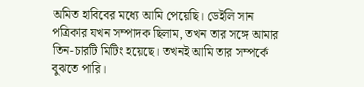অমিত হাবিবের মধ্যে আমি পেয়েছি। ডেইলি সান পত্রিকার যখন সম্পাদক ছিলাম, তখন তার সঙ্গে আমার তিন-চারটি মিটিং হয়েছে। তখনই আমি তার সম্পর্কে বুঝতে পারি।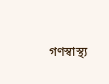গণস্বাস্থ্য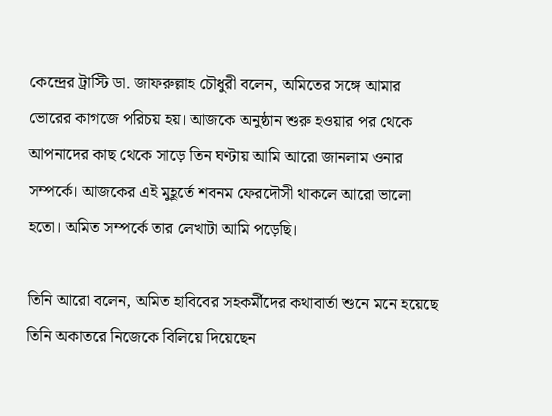কেন্দ্রের ট্রাস্টি ডা. জাফরুল্লাহ চৌধুরী বলেন, অমিতের সঙ্গে আমার ভোরের কাগজে পরিচয় হয়। আজকে অনুষ্ঠান শুরু হওয়ার পর থেকে আপনাদের কাছ থেকে সাড়ে তিন ঘণ্টায় আমি আরো জানলাম ওনার সম্পর্কে। আজকের এই মুহূর্তে শবনম ফেরদৌসী থাকলে আরো ভালো হতো। অমিত সম্পর্কে তার লেখাটা আমি পড়েছি।

তিনি আরো বলেন, অমিত হাবিবের সহকর্মীদের কথাবার্তা শুনে মনে হয়েছে তিনি অকাতরে নিজেকে বিলিয়ে দিয়েছেন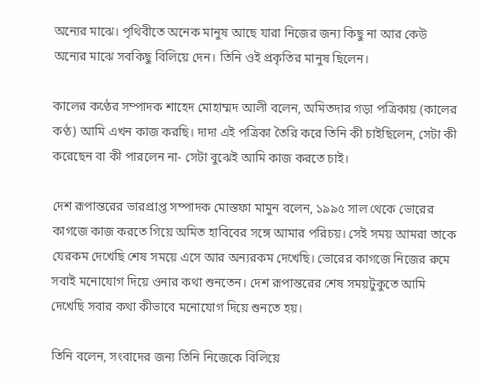অন্যের মাঝে। পৃথিবীতে অনেক মানুষ আছে যারা নিজের জন্য কিছু না আর কেউ অন্যের মাঝে সবকিছু বিলিয়ে দেন। তিনি ওই প্রকৃতির মানুষ ছিলেন।

কালের কণ্ঠের সম্পাদক শাহেদ মোহাম্মদ আলী বলেন, অমিতদার গড়া পত্রিকায় (কালের কণ্ঠ) আমি এখন কাজ করছি। দাদা এই পত্রিকা তৈরি করে তিনি কী চাইছিলেন, সেটা কী করেছেন বা কী পারলেন না- সেটা বুঝেই আমি কাজ করতে চাই।

দেশ রূপান্তরের ভারপ্রাপ্ত সম্পাদক মোস্তফা মামুন বলেন, ১৯৯৫ সাল থেকে ভোরের কাগজে কাজ করতে গিয়ে অমিত হাবিবের সঙ্গে আমার পরিচয়। সেই সময় আমরা তাকে যেরকম দেখেছি শেষ সময়ে এসে আর অন্যরকম দেখেছি। ভোরের কাগজে নিজের রুমে সবাই মনোযোগ দিয়ে ওনার কথা শুনতেন। দেশ রূপান্তরের শেষ সময়টুকুতে আমি দেখেছি সবার কথা কীভাবে মনোযোগ দিয়ে শুনতে হয়।

তিনি বলেন, সংবাদের জন্য তিনি নিজেকে বিলিয়ে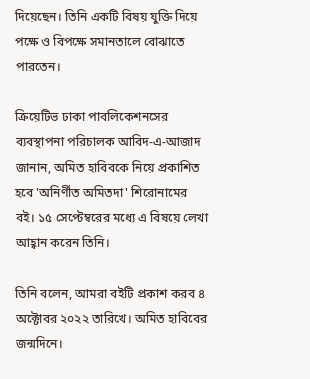দিয়েছেন। তিনি একটি বিষয় যুক্তি দিয়ে পক্ষে ও বিপক্ষে সমানতালে বোঝাতে পারতেন।

ক্রিয়েটিভ ঢাকা পাবলিকেশনসের ব্যবস্থাপনা পরিচালক আবিদ-এ-আজাদ জানান, অমিত হাবিবকে নিয়ে প্রকাশিত হবে 'অনির্ণীত অমিতদা' শিরোনামের বই। ১৫ সেপ্টেম্বরের মধ্যে এ বিষয়ে লেখা আহ্বান করেন তিনি।

তিনি বলেন, আমরা বইটি প্রকাশ করব ৪ অক্টোবর ২০২২ তারিখে। অমিত হাবিবের জন্মদিনে।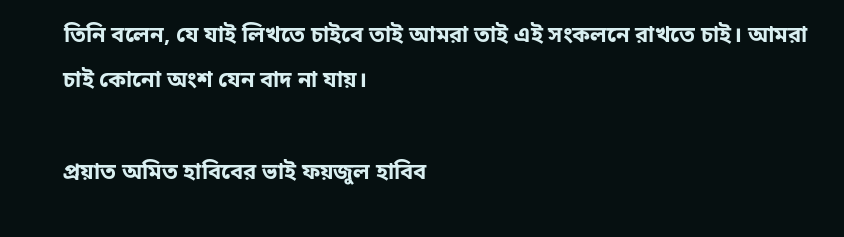তিনি বলেন, যে যাই লিখতে চাইবে তাই আমরা তাই এই সংকলনে রাখতে চাই। আমরা চাই কোনো অংশ যেন বাদ না যায়।

প্রয়াত অমিত হাবিবের ভাই ফয়জুল হাবিব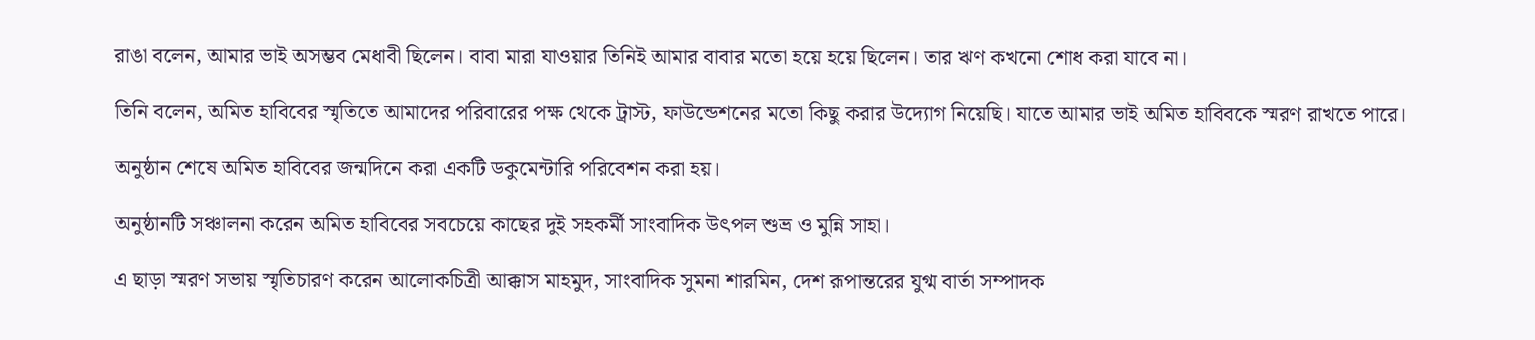রাঙা বলেন, আমার ভাই অসম্ভব মেধাবী ছিলেন। বাবা মারা যাওয়ার তিনিই আমার বাবার মতো হয়ে হয়ে ছিলেন। তার ঋণ কখনো শোধ করা যাবে না।

তিনি বলেন, অমিত হাবিবের স্মৃতিতে আমাদের পরিবারের পক্ষ থেকে ট্রাস্ট, ফাউন্ডেশনের মতো কিছু করার উদ্যোগ নিয়েছি। যাতে আমার ভাই অমিত হাবিবকে স্মরণ রাখতে পারে।

অনুষ্ঠান শেষে অমিত হাবিবের জন্মদিনে করা একটি ডকুমেন্টারি পরিবেশন করা হয়।

অনুষ্ঠানটি সঞ্চালনা করেন অমিত হাবিবের সবচেয়ে কাছের দুই সহকর্মী সাংবাদিক উৎপল শুভ্র ও মুন্নি সাহা।

এ ছাড়া স্মরণ সভায় স্মৃতিচারণ করেন আলোকচিত্রী আক্কাস মাহমুদ, সাংবাদিক সুমনা শারমিন, দেশ রূপান্তরের যুগ্ম বার্তা সম্পাদক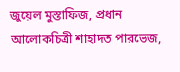জুয়েল মুস্তাফিজ, প্রধান আলোকচিত্রী শাহাদত পারভেজ,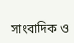সাংবাদিক ও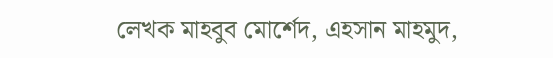লেখক মাহবুব মোর্শেদ, এহসান মাহমুদ,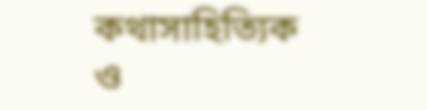কথাসাহিত্যিক ও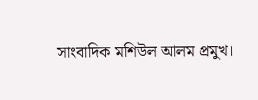সাংবাদিক মশিউল আলম প্রমুখ।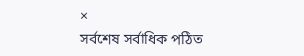×
সর্বশেষ সর্বাধিক পঠিত